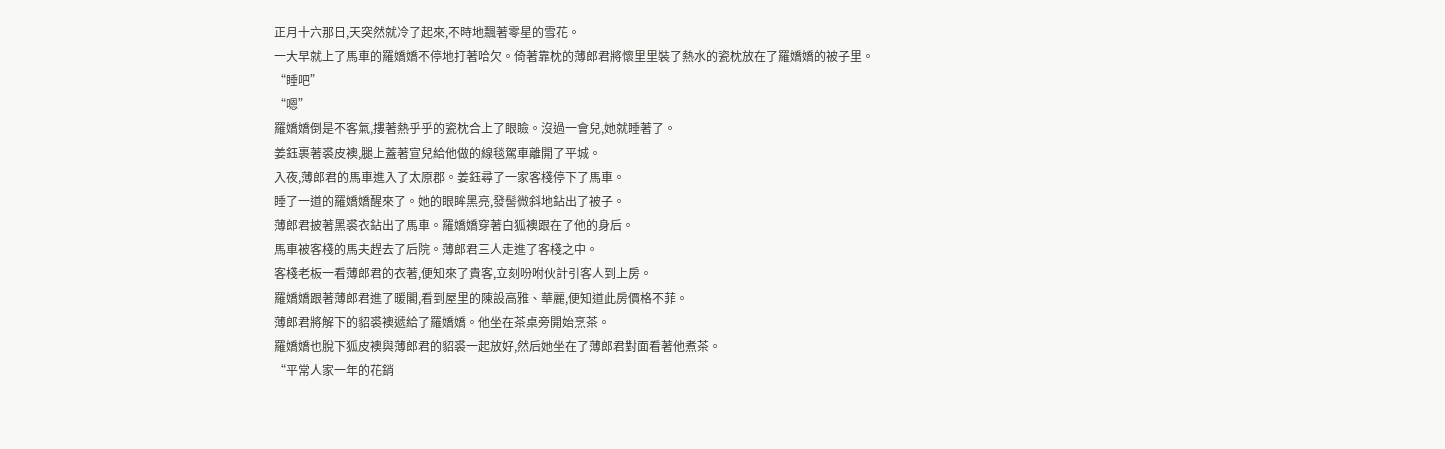正月十六那日,天突然就冷了起來,不時地飄著零星的雪花。
一大早就上了馬車的羅嬌嬌不停地打著哈欠。倚著靠枕的薄郎君將懷里里裝了熱水的瓷枕放在了羅嬌嬌的被子里。
“睡吧”
“嗯”
羅嬌嬌倒是不客氣,摟著熱乎乎的瓷枕合上了眼瞼。沒過一會兒,她就睡著了。
姜鈺裹著裘皮襖,腿上蓋著宣兒給他做的線毯駕車離開了平城。
入夜,薄郎君的馬車進入了太原郡。姜鈺尋了一家客棧停下了馬車。
睡了一道的羅嬌嬌醒來了。她的眼眸黑亮,發髻微斜地鉆出了被子。
薄郎君披著黑裘衣鉆出了馬車。羅嬌嬌穿著白狐襖跟在了他的身后。
馬車被客棧的馬夫趕去了后院。薄郎君三人走進了客棧之中。
客棧老板一看薄郎君的衣著,便知來了貴客,立刻吩咐伙計引客人到上房。
羅嬌嬌跟著薄郎君進了暖閣,看到屋里的陳設高雅、華麗,便知道此房價格不菲。
薄郎君將解下的貂裘襖遞給了羅嬌嬌。他坐在茶桌旁開始烹茶。
羅嬌嬌也脫下狐皮襖與薄郎君的貂裘一起放好,然后她坐在了薄郎君對面看著他煮茶。
“平常人家一年的花銷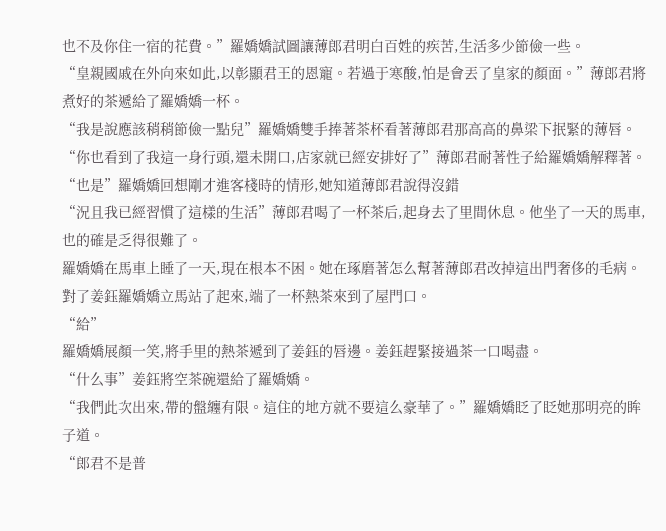也不及你住一宿的花費。”羅嬌嬌試圖讓薄郎君明白百姓的疾苦,生活多少節儉一些。
“皇親國戚在外向來如此,以彰顯君王的恩寵。若過于寒酸,怕是會丟了皇家的顏面。”薄郎君將煮好的茶遞給了羅嬌嬌一杯。
“我是說應該稍稍節儉一點兒”羅嬌嬌雙手捧著茶杯看著薄郎君那高高的鼻梁下抿緊的薄唇。
“你也看到了我這一身行頭,還未開口,店家就已經安排好了”薄郎君耐著性子給羅嬌嬌解釋著。
“也是”羅嬌嬌回想剛才進客棧時的情形,她知道薄郎君說得沒錯
“況且我已經習慣了這樣的生活”薄郎君喝了一杯茶后,起身去了里間休息。他坐了一天的馬車,也的確是乏得很難了。
羅嬌嬌在馬車上睡了一天,現在根本不困。她在琢磨著怎么幫著薄郎君改掉這出門奢侈的毛病。
對了姜鈺羅嬌嬌立馬站了起來,端了一杯熱茶來到了屋門口。
“給”
羅嬌嬌展顏一笑,將手里的熱茶遞到了姜鈺的唇邊。姜鈺趕緊接過茶一口喝盡。
“什么事”姜鈺將空茶碗還給了羅嬌嬌。
“我們此次出來,帶的盤纏有限。這住的地方就不要這么豪華了。”羅嬌嬌眨了眨她那明亮的眸子道。
“郎君不是普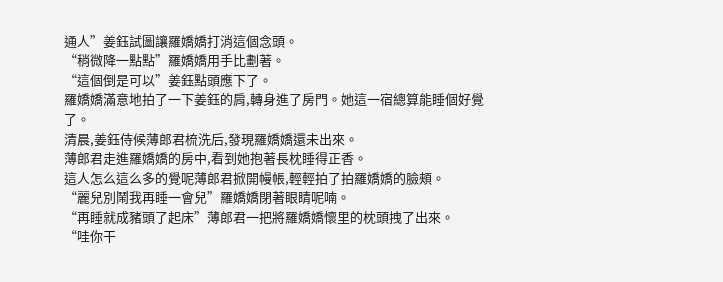通人”姜鈺試圖讓羅嬌嬌打消這個念頭。
“稍微降一點點”羅嬌嬌用手比劃著。
“這個倒是可以”姜鈺點頭應下了。
羅嬌嬌滿意地拍了一下姜鈺的肩,轉身進了房門。她這一宿總算能睡個好覺了。
清晨,姜鈺侍候薄郎君梳洗后,發現羅嬌嬌還未出來。
薄郎君走進羅嬌嬌的房中,看到她抱著長枕睡得正香。
這人怎么這么多的覺呢薄郎君掀開幔帳,輕輕拍了拍羅嬌嬌的臉頰。
“麗兒別鬧我再睡一會兒”羅嬌嬌閉著眼睛呢喃。
“再睡就成豬頭了起床”薄郎君一把將羅嬌嬌懷里的枕頭拽了出來。
“哇你干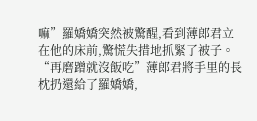嘛”羅嬌嬌突然被驚醒,看到薄郎君立在他的床前,驚慌失措地抓緊了被子。
“再磨蹭就沒飯吃”薄郎君將手里的長枕扔還給了羅嬌嬌,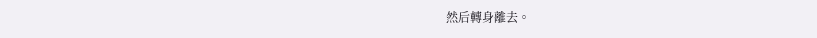然后轉身離去。